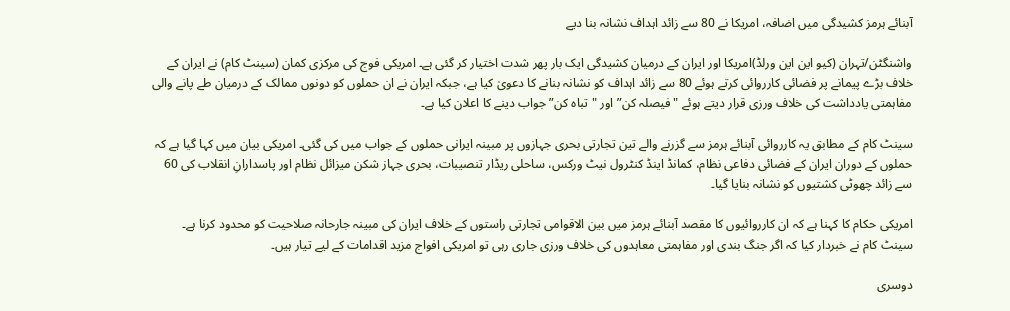آبنائے ہرمز کشیدگی میں اضافہ، امریکا نے 80 سے زائد اہداف نشانہ بنا دیے

واشنگٹن/تہران (کیو این این ورلڈ)امریکا اور ایران کے درمیان کشیدگی ایک بار پھر شدت اختیار کر گئی ہے۔ امریکی فوج کی مرکزی کمان (سینٹ کام) نے ایران کے خلاف بڑے پیمانے پر فضائی کارروائی کرتے ہوئے 80 سے زائد اہداف کو نشانہ بنانے کا دعویٰ کیا ہے، جبکہ ایران نے ان حملوں کو دونوں ممالک کے درمیان طے پانے والی مفاہمتی یادداشت کی خلاف ورزی قرار دیتے ہوئے "فیصلہ کن” اور "تباہ کن” جواب دینے کا اعلان کیا ہے۔

سینٹ کام کے مطابق یہ کارروائی آبنائے ہرمز سے گزرنے والے تین تجارتی بحری جہازوں پر مبینہ ایرانی حملوں کے جواب میں کی گئی۔ امریکی بیان میں کہا گیا ہے کہ حملوں کے دوران ایران کے فضائی دفاعی نظام، کمانڈ اینڈ کنٹرول نیٹ ورکس، ساحلی ریڈار تنصیبات، بحری جہاز شکن میزائل نظام اور پاسدارانِ انقلاب کی 60 سے زائد چھوٹی کشتیوں کو نشانہ بنایا گیا۔

امریکی حکام کا کہنا ہے کہ ان کارروائیوں کا مقصد آبنائے ہرمز میں بین الاقوامی تجارتی راستوں کے خلاف ایران کی مبینہ جارحانہ صلاحیت کو محدود کرنا ہے۔ سینٹ کام نے خبردار کیا کہ اگر جنگ بندی اور مفاہمتی معاہدوں کی خلاف ورزی جاری رہی تو امریکی افواج مزید اقدامات کے لیے تیار ہیں۔

دوسری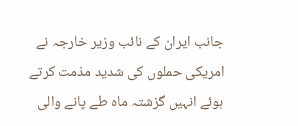جانب ایران کے نائب وزیر خارجہ نے امریکی حملوں کی شدید مذمت کرتے ہوئے انہیں گزشتہ ماہ طے پانے والی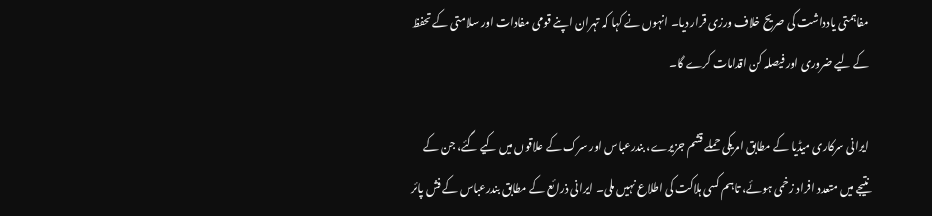مفاہمتی یادداشت کی صریح خلاف ورزی قرار دیا۔ انہوں نے کہا کہ تہران اپنے قومی مفادات اور سلامتی کے تحفظ کے لیے ضروری اور فیصلہ کن اقدامات کرے گا۔

ایرانی سرکاری میڈیا کے مطابق امریکی حملے قشم جزیرے، بندرعباس اور سرک کے علاقوں میں کیے گئے، جن کے نتیجے میں متعدد افراد زخمی ہوئے، تاہم کسی ہلاکت کی اطلاع نہیں ملی۔ ایرانی ذرائع کے مطابق بندرعباس کے فش پائر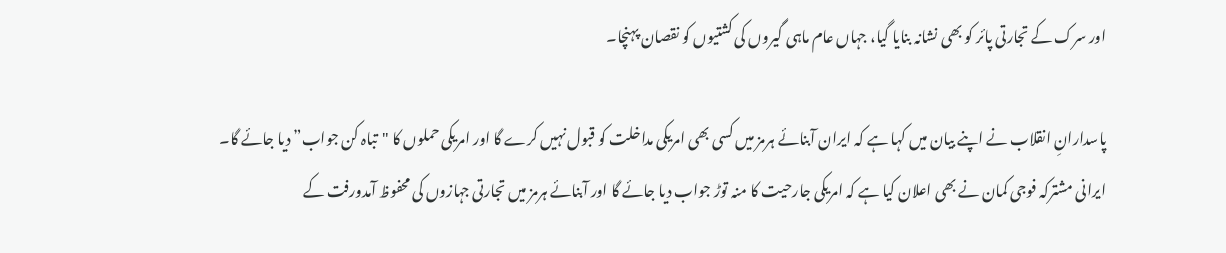اور سرک کے تجارتی پائر کو بھی نشانہ بنایا گیا، جہاں عام ماہی گیروں کی کشتیوں کو نقصان پہنچا۔

پاسدارانِ انقلاب نے اپنے بیان میں کہا ہے کہ ایران آبنائے ہرمز میں کسی بھی امریکی مداخلت کو قبول نہیں کرے گا اور امریکی حملوں کا "تباہ کن جواب” دیا جائے گا۔ ایرانی مشترکہ فوجی کمان نے بھی اعلان کیا ہے کہ امریکی جارحیت کا منہ توڑ جواب دیا جائے گا اور آبنائے ہرمز میں تجارتی جہازوں کی محفوظ آمدورفت کے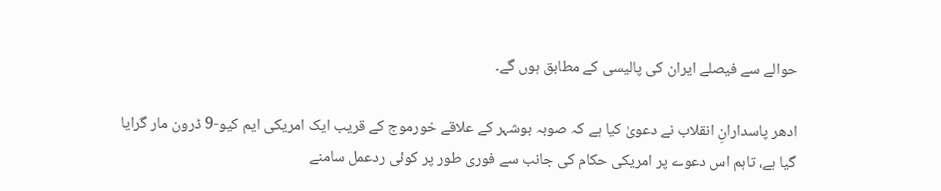حوالے سے فیصلے ایران کی پالیسی کے مطابق ہوں گے۔

ادھر پاسدارانِ انقلاب نے دعویٰ کیا ہے کہ صوبہ بوشہر کے علاقے خورموج کے قریب ایک امریکی ایم کیو-9 ڈرون مار گرایا گیا ہے، تاہم اس دعوے پر امریکی حکام کی جانب سے فوری طور پر کوئی ردعمل سامنے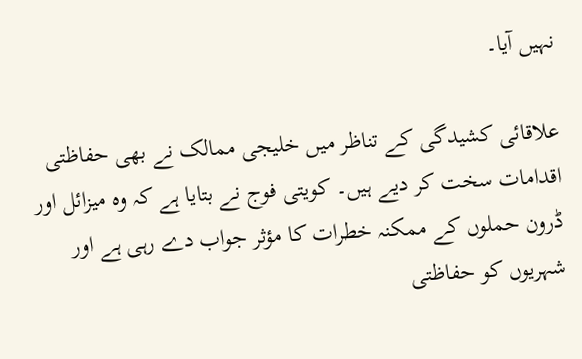نہیں آیا۔

علاقائی کشیدگی کے تناظر میں خلیجی ممالک نے بھی حفاظتی اقدامات سخت کر دیے ہیں۔ کویتی فوج نے بتایا ہے کہ وہ میزائل اور ڈرون حملوں کے ممکنہ خطرات کا مؤثر جواب دے رہی ہے اور شہریوں کو حفاظتی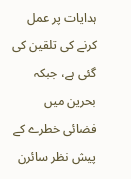ہدایات پر عمل کرنے کی تلقین کی گئی ہے، جبکہ بحرین میں فضائی خطرے کے پیش نظر سائرن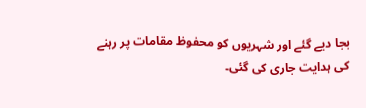بجا دیے گئے اور شہریوں کو محفوظ مقامات پر رہنے کی ہدایت جاری کی گئی۔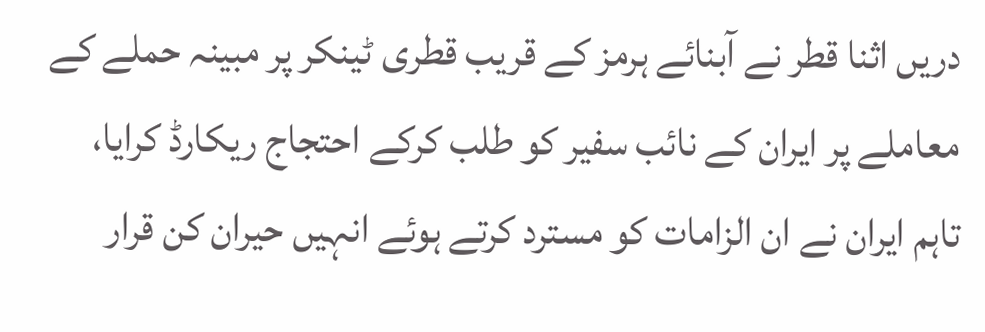دریں اثنا قطر نے آبنائے ہرمز کے قریب قطری ٹینکر پر مبینہ حملے کے معاملے پر ایران کے نائب سفیر کو طلب کرکے احتجاج ریکارڈ کرایا، تاہم ایران نے ان الزامات کو مسترد کرتے ہوئے انہیں حیران کن قرار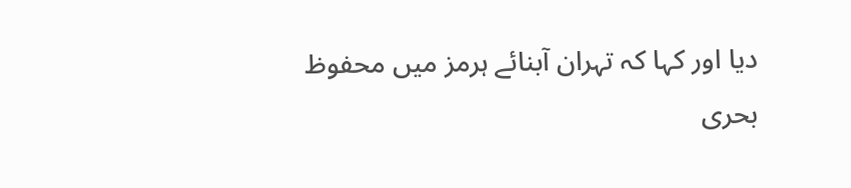دیا اور کہا کہ تہران آبنائے ہرمز میں محفوظ بحری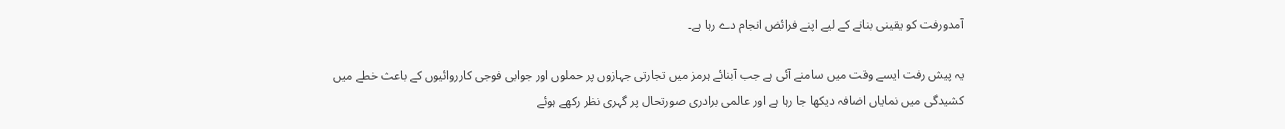آمدورفت کو یقینی بنانے کے لیے اپنے فرائض انجام دے رہا ہے۔

یہ پیش رفت ایسے وقت میں سامنے آئی ہے جب آبنائے ہرمز میں تجارتی جہازوں پر حملوں اور جوابی فوجی کارروائیوں کے باعث خطے میں کشیدگی میں نمایاں اضافہ دیکھا جا رہا ہے اور عالمی برادری صورتحال پر گہری نظر رکھے ہوئے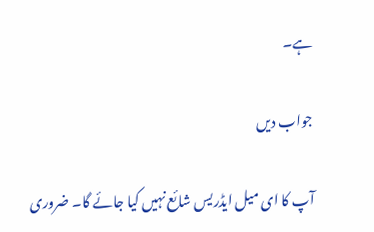ہے۔

جواب دیں

آپ کا ای میل ایڈریس شائع نہیں کیا جائے گا۔ ضروری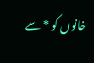خانوں کو * سے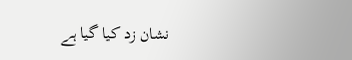نشان زد کیا گیا ہے